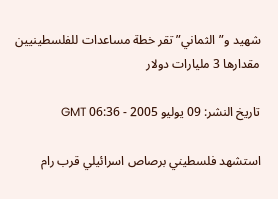شهيد و”الثماني” تقر خطة مساعدات للفلسطينيين مقدارها 3 مليارات دولار

تاريخ النشر: 09 يوليو 2005 - 06:36 GMT

استشهد فلسطيني برصاص اسرائيلي قرب رام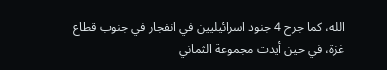الله، كما جرح 4 جنود اسرائيليين في انفجار في جنوب قطاع غزة، في حين أيدت مجموعة الثماني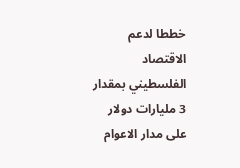خططا لدعم الاقتصاد الفلسطيني بمقدار 3 مليارات دولار على مدار الاعوام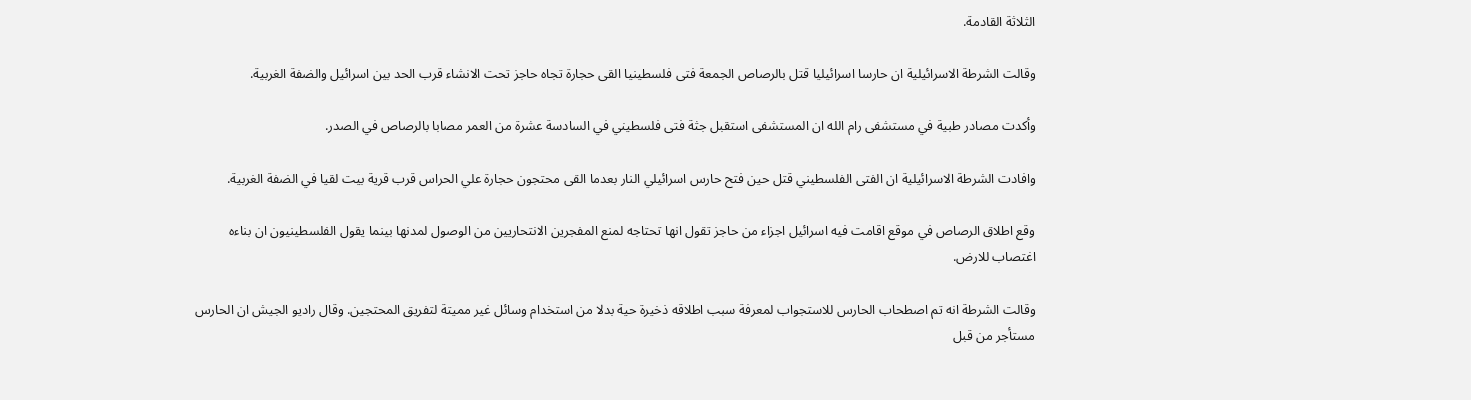الثلاثة القادمة.

وقالت الشرطة الاسرائيلية ان حارسا اسرائيليا قتل بالرصاص الجمعة فتى فلسطينيا القى حجارة تجاه حاجز تحت الانشاء قرب الحد بين اسرائيل والضفة الغربية.

وأكدت مصادر طبية في مستشفى رام الله ان المستشفى استقبل جثة فتى فلسطيني في السادسة عشرة من العمر مصابا بالرصاص في الصدر.

وافادت الشرطة الاسرائيلية ان الفتى الفلسطيني قتل حين فتح حارس اسرائيلي النار بعدما القى محتجون حجارة علي الحراس قرب قرية بيت لقيا في الضفة الغربية.

وقع اطلاق الرصاص في موقع اقامت فيه اسرائيل اجزاء من حاجز تقول انها تحتاجه لمنع المفجرين الانتحاريين من الوصول لمدنها بينما يقول الفلسطينيون ان بناءه اغتصاب للارض.

وقالت الشرطة انه تم اصطحاب الحارس للاستجواب لمعرفة سبب اطلاقه ذخيرة حية بدلا من استخدام وسائل غير مميتة لتفريق المحتجين. وقال راديو الجيش ان الحارس مستأجر من قبل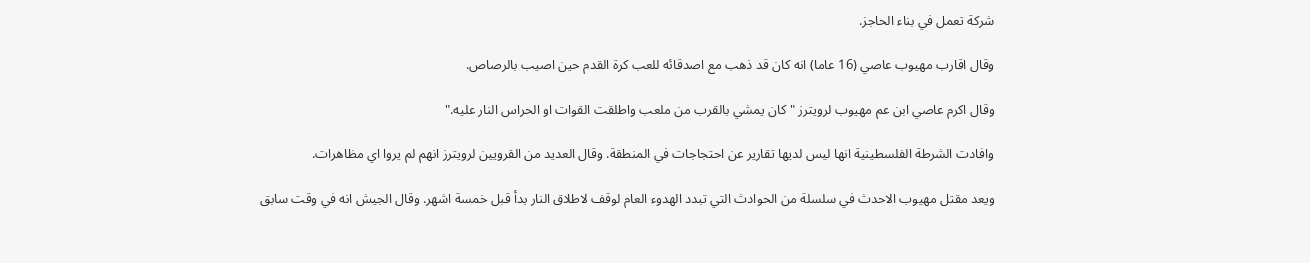شركة تعمل في بناء الحاجز.

وقال اقارب مهيوب عاصي (16 عاما) انه كان قد ذهب مع اصدقائه للعب كرة القدم حين اصيب بالرصاص.

وقال اكرم عاصي ابن عم مهيوب لرويترز "كان يمشي بالقرب من ملعب واطلقت القوات او الحراس النار عليه."

وافادت الشرطة الفلسطينية انها ليس لديها تقارير عن احتجاجات في المنطقة. وقال العديد من القرويين لرويترز انهم لم يروا اي مظاهرات.

ويعد مقتل مهيوب الاحدث في سلسلة من الحوادث التي تبدد الهدوء العام لوقف لاطلاق النار بدأ قبل خمسة اشهر. وقال الجيش انه في وقت سابق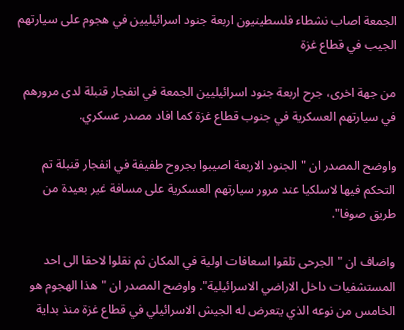الجمعة اصاب نشطاء فلسطينيون اربعة جنود اسرائيليين في هجوم على سيارتهم الجيب في قطاع غزة

من جهة اخرى، جرح اربعة جنود اسرائيليين الجمعة في انفجار قنبلة لدى مرورهم في سيارتهم العسكرية في جنوب قطاع غزة كما افاد مصدر عسكري.

واوضح المصدر ان "الجنود الاربعة اصيبوا بجروح طفيفة في انفجار قنبلة تم التحكم فيها لاسلكيا عند مرور سيارتهم العسكرية على مسافة غير بعيدة من طريق صوفا".

واضاف ان "الجرحى تلقوا اسعافات اولية في المكان ثم نقلوا لاحقا الى احد المستشفيات داخل الاراضي الاسرائيلية". واوضح المصدر ان "هذا الهجوم هو الخامس من نوعه الذي يتعرض له الجيش الاسرائيلي في قطاع غزة منذ بداية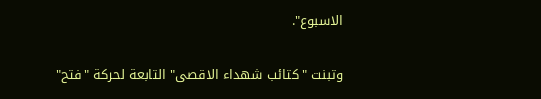الاسبوع".

وتبنت "كتائب شهداء الاقصى" التابعة لحركة "فتح"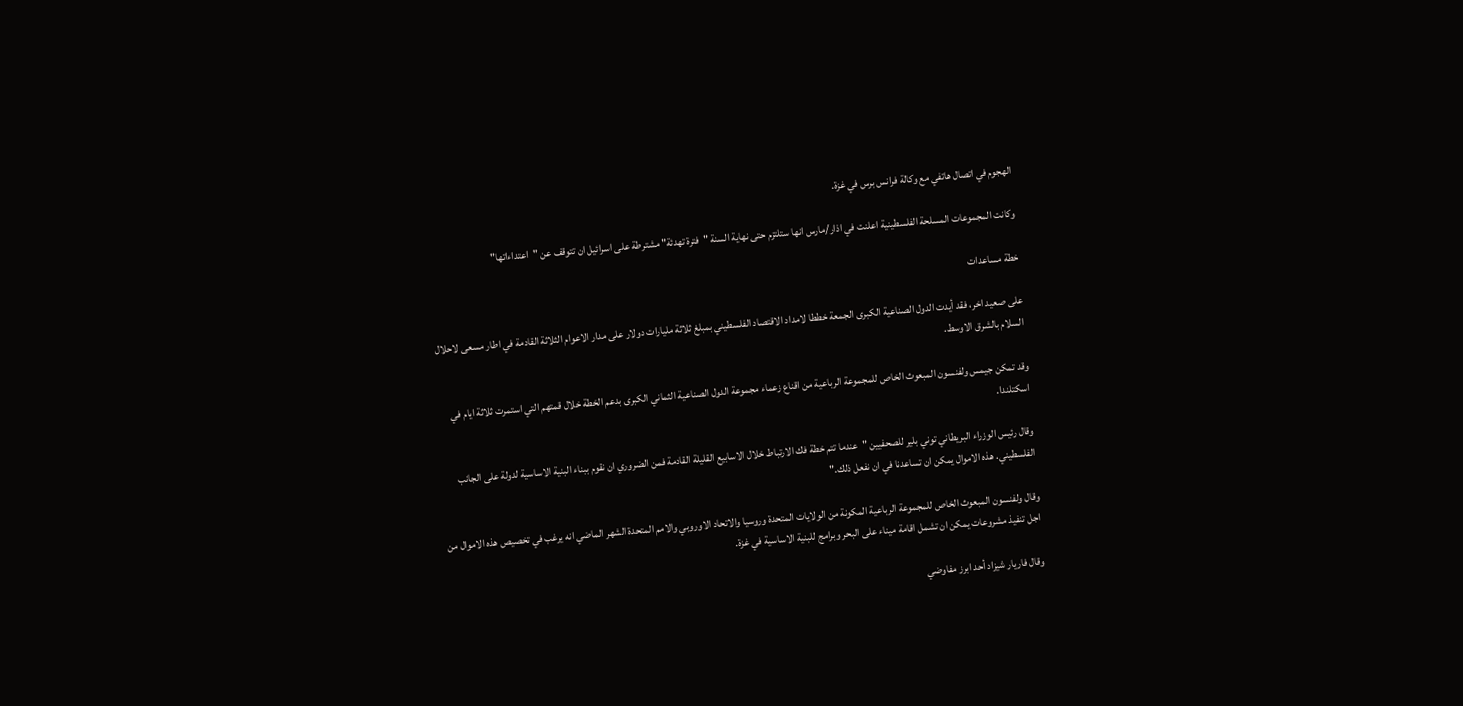الهجوم في اتصال هاتفي مع وكالة فرانس برس في غزة.

وكانت المجموعات المسلحة الفلسطينية اعلنت في اذار/مارس انها ستلتزم حتى نهاية السنة "فترة تهدئة" مشترطة على اسرائيل ان تتوقف عن "اعتداءاتها"

خطة مساعدات

على صعيد اخر، فقد أيدت الدول الصناعية الكبرى الجمعة خططا لامداد الاقتصاد الفلسطيني بمبلغ ثلاثة مليارات دولار على مدار الاعوام الثلاثة القادمة في اطار مسعى لاحلال السلام بالشرق الاوسط.

وقد تمكن جيمس ولفنسون المبعوث الخاص للمجموعة الرباعية من اقناع زعماء مجموعة الدول الصناعية الثماني الكبرى بدعم الخطة خلال قمتهم التي استمرت ثلاثة ايام في اسكتلندا.

وقال رئيس الوزراء البريطاني توني بلير للصحفيين "عندما تتم خطة فك الارتباط خلال الاسابيع القليلة القادمة فمن الضروري ان نقوم ببناء البنية الاساسية لدولة على الجانب الفلسطيني. هذه الاموال يمكن ان تساعدنا في ان نفعل ذلك."

وقال ولفنسون المبعوث الخاص للمجموعة الرباعية المكونة من الولايات المتحدة وروسيا والاتحاد الاوروبي والامم المتحدة الشهر الماضي انه يرغب في تخصيص هذه الاموال من اجل تنفيذ مشروعات يمكن ان تشمل اقامة ميناء على البحر وبرامج للبنية الاساسية في غزة.

وقال فاريار شيزاد أحد ابرز مفاوضي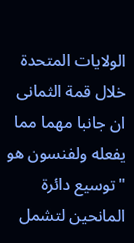الولايات المتحدة خلال قمة الثمانى ان جانبا مهما مما يفعله ولفنسون هو "توسيع دائرة المانحين لتشمل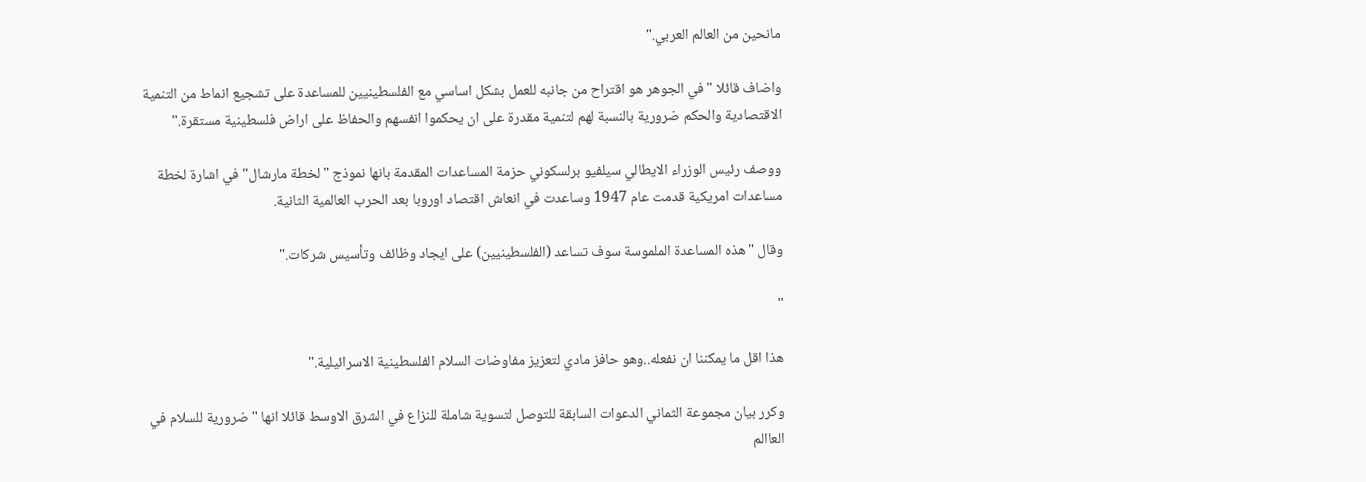مانحين من العالم العربي."

واضاف قائلا "في الجوهر هو اقتراح من جانبه للعمل بشكل اساسي مع الفلسطينيين للمساعدة على تشجيع انماط من التنمية الاقتصادية والحكم ضرورية بالنسبة لهم لتنمية مقدرة على ان يحكموا انفسهم والحفاظ على اراض فلسطينية مستقرة."

ووصف رئيس الوزراء الايطالي سيلفيو برلسكوني حزمة المساعدات المقدمة بانها نموذج "لخطة مارشال" في اشارة لخطة مساعدات امريكية قدمت عام 1947 وساعدت في انعاش اقتصاد اوروبا بعد الحرب العالمية الثانية.

وقال "هذه المساعدة الملموسة سوف تساعد (الفلسطينيين) على ايجاد وظائف وتأسيس شركات."

"

هذا اقل ما يمكننا ان نفعله..وهو حافز مادي لتعزيز مفاوضات السلام الفلسطينية الاسرائيلية."

وكرر بيان مجموعة الثماني الدعوات السابقة للتوصل لتسوية شاملة للنزاع في الشرق الاوسط قائلا انها "ضرورية للسلام في العاالم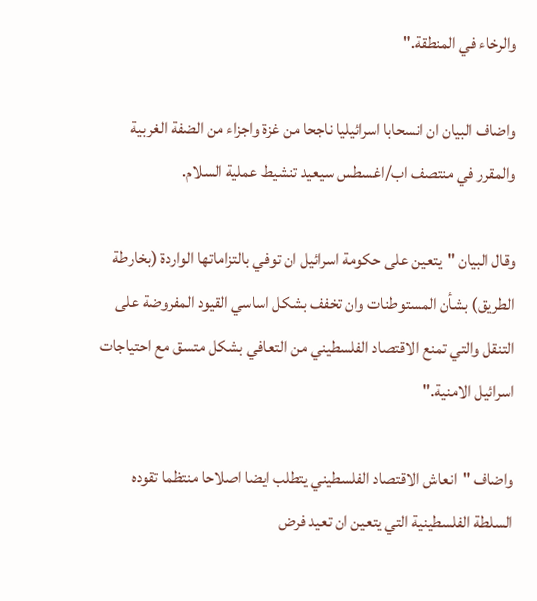والرخاء في المنطقة."

واضاف البيان ان انسحابا اسرائيليا ناجحا من غزة واجزاء من الضفة الغربية والمقرر في منتصف اب/اغسطس سيعيد تنشيط عملية السلام.

وقال البيان "يتعين على حكومة اسرائيل ان توفي بالتزاماتها الواردة (بخارطة الطريق) بشأن المستوطنات وان تخفف بشكل اساسي القيود المفروضة على التنقل والتي تمنع الاقتصاد الفلسطيني من التعافي بشكل متسق مع احتياجات اسرائيل الامنية."

واضاف "انعاش الاقتصاد الفلسطيني يتطلب ايضا اصلاحا منتظما تقوده السلطة الفلسطينية التي يتعين ان تعيد فرض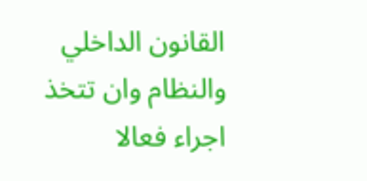القانون الداخلي والنظام وان تتخذ اجراء فعالا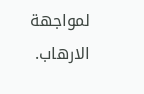لمواجهة الارهاب.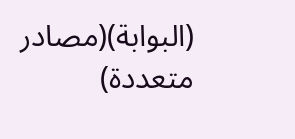(البوابة)(مصادر متعددة)